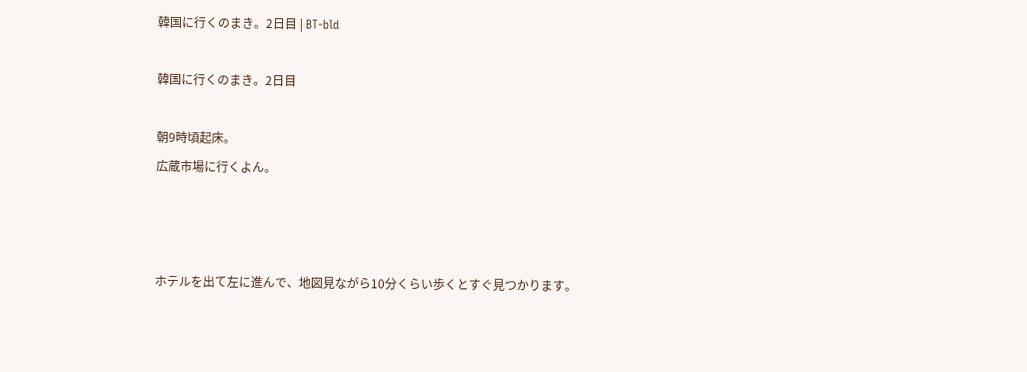韓国に行くのまき。2日目 | BT-bld

韓国に行くのまき。2日目

朝9時頃起床。
広蔵市場に行くよん。



ホテルを出て左に進んで、地図見ながら10分くらい歩くとすぐ見つかります。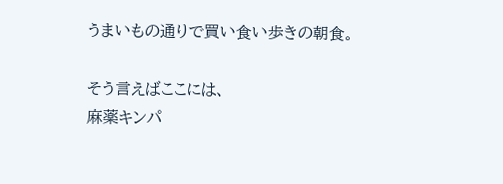うまいもの通りで買い食い歩きの朝食。

そう言えばここには、
麻薬キンパ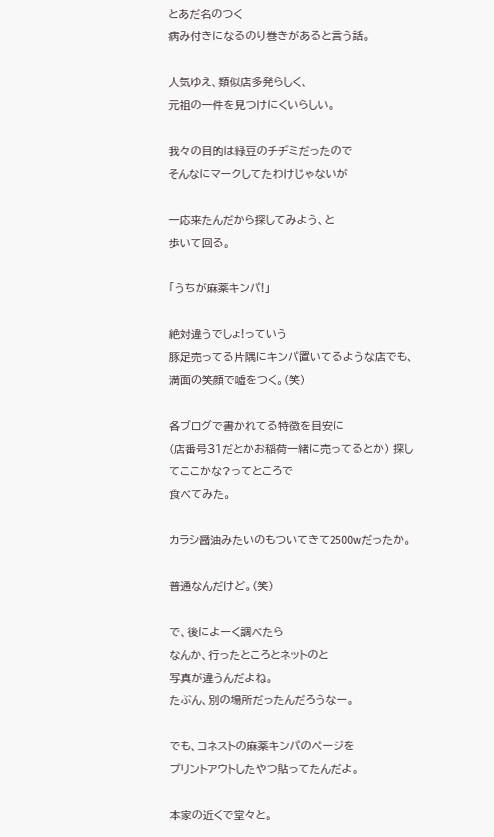とあだ名のつく
病み付きになるのり巻きがあると言う話。

人気ゆえ、類似店多発らしく、
元祖の一件を見つけにくいらしい。

我々の目的は緑豆のチヂミだったので
そんなにマークしてたわけじゃないが

一応来たんだから探してみよう、と
歩いて回る。

「うちが麻薬キンパ!」

絶対違うでしょ!っていう
豚足売ってる片隅にキンパ置いてるような店でも、
満面の笑顔で嘘をつく。(笑)

各ブログで書かれてる特徴を目安に
(店番号31だとかお稲荷一緒に売ってるとか) 探してここかな?ってところで
食べてみた。

カラシ醤油みたいのもついてきて2500wだったか。

普通なんだけど。(笑)

で、後によーく調べたら
なんか、行ったところとネットのと
写真が違うんだよね。
たぶん、別の場所だったんだろうなー。

でも、コネストの麻薬キンパのページを
プリントアウトしたやつ貼ってたんだよ。

本家の近くで堂々と。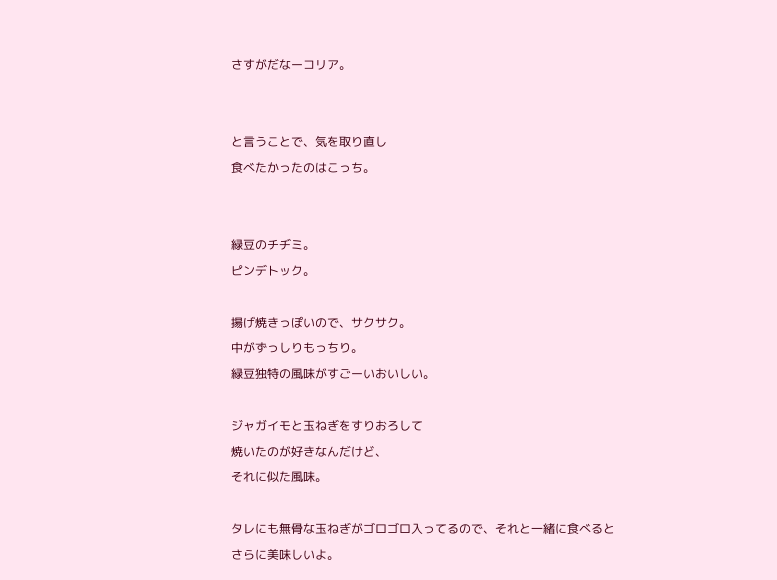さすがだなーコリア。


と言うことで、気を取り直し
食べたかったのはこっち。


緑豆のチヂミ。
ピンデトック。

揚げ焼きっぽいので、サクサク。
中がずっしりもっちり。
緑豆独特の風味がすごーいおいしい。

ジャガイモと玉ねぎをすりおろして
焼いたのが好きなんだけど、
それに似た風味。

タレにも無骨な玉ねぎがゴロゴロ入ってるので、それと一緒に食べると
さらに美味しいよ。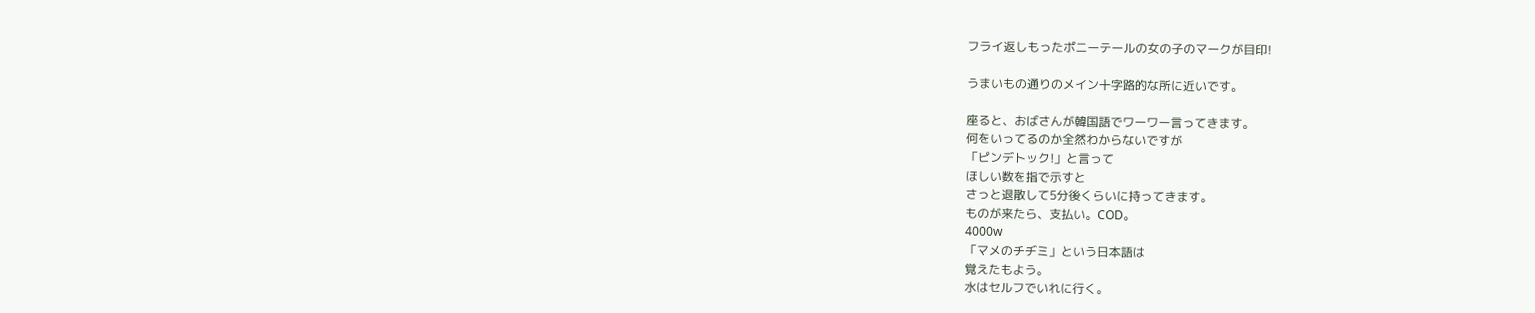フライ返しもったポニーテールの女の子のマークが目印!

うまいもの通りのメイン十字路的な所に近いです。

座ると、おばさんが韓国語でワーワー言ってきます。
何をいってるのか全然わからないですが
「ピンデトック!」と言って
ほしい数を指で示すと
さっと退散して5分後くらいに持ってきます。
ものが来たら、支払い。COD。
4000w
「マメのチヂミ」という日本語は
覚えたもよう。
水はセルフでいれに行く。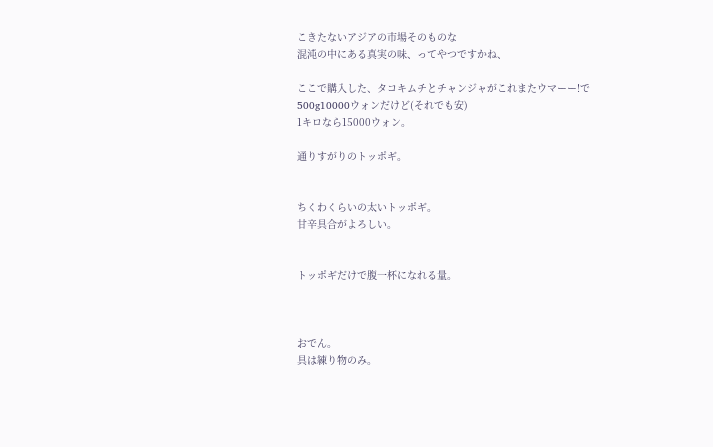こきたないアジアの市場そのものな
混沌の中にある真実の味、ってやつですかね、

ここで購入した、タコキムチとチャンジャがこれまたウマーー!で
500g10000ウォンだけど(それでも安)
1キロなら15000ウォン。

通りすがりのトッポギ。


ちくわくらいの太いトッポギ。
甘辛具合がよろしい。


トッポギだけで腹一杯になれる量。



おでん。
具は練り物のみ。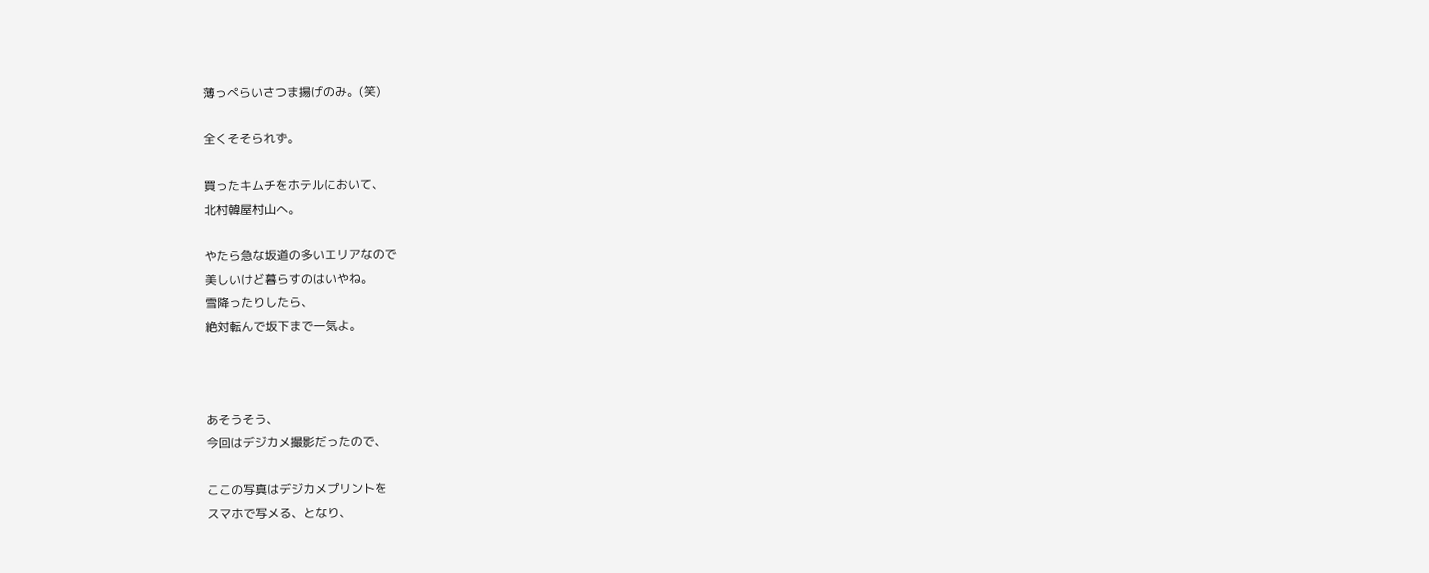薄っぺらいさつま揚げのみ。(笑)

全くそそられず。

買ったキムチをホテルにおいて、
北村韓屋村山へ。

やたら急な坂道の多いエリアなので
美しいけど暮らすのはいやね。
雪降ったりしたら、
絶対転んで坂下まで一気よ。



あそうそう、
今回はデジカメ撮影だったので、

ここの写真はデジカメプリントを
スマホで写メる、となり、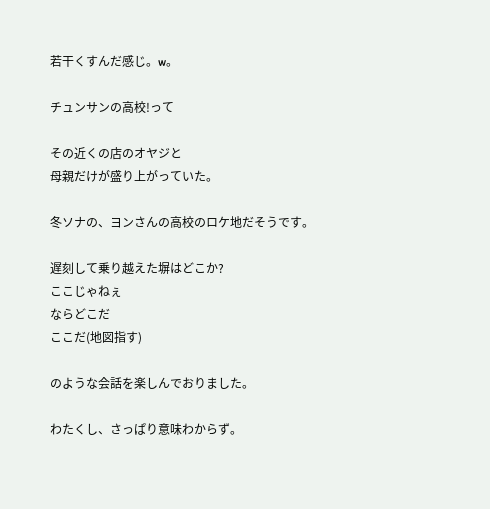若干くすんだ感じ。w。

チュンサンの高校!って

その近くの店のオヤジと
母親だけが盛り上がっていた。

冬ソナの、ヨンさんの高校のロケ地だそうです。

遅刻して乗り越えた塀はどこか?
ここじゃねぇ
ならどこだ
ここだ(地図指す)

のような会話を楽しんでおりました。

わたくし、さっぱり意味わからず。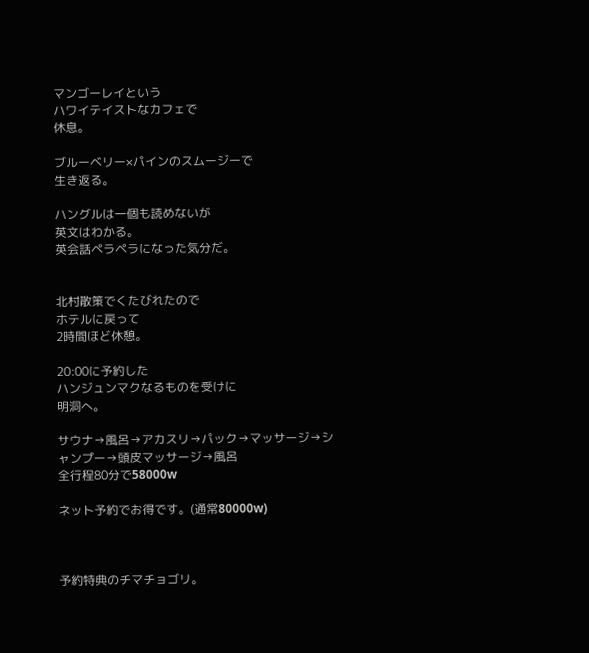マンゴーレイという
ハワイテイストなカフェで
休息。

ブルーベリー×パインのスムージーで
生き返る。

ハングルは一個も読めないが
英文はわかる。
英会話ペラペラになった気分だ。


北村散策でくたびれたので
ホテルに戻って
2時間ほど休憩。

20:00に予約した
ハンジュンマクなるものを受けに
明洞へ。

サウナ→風呂→アカスリ→パック→マッサージ→シャンプー→頭皮マッサージ→風呂
全行程80分で58000w

ネット予約でお得です。(通常80000w)



予約特典のチマチョゴリ。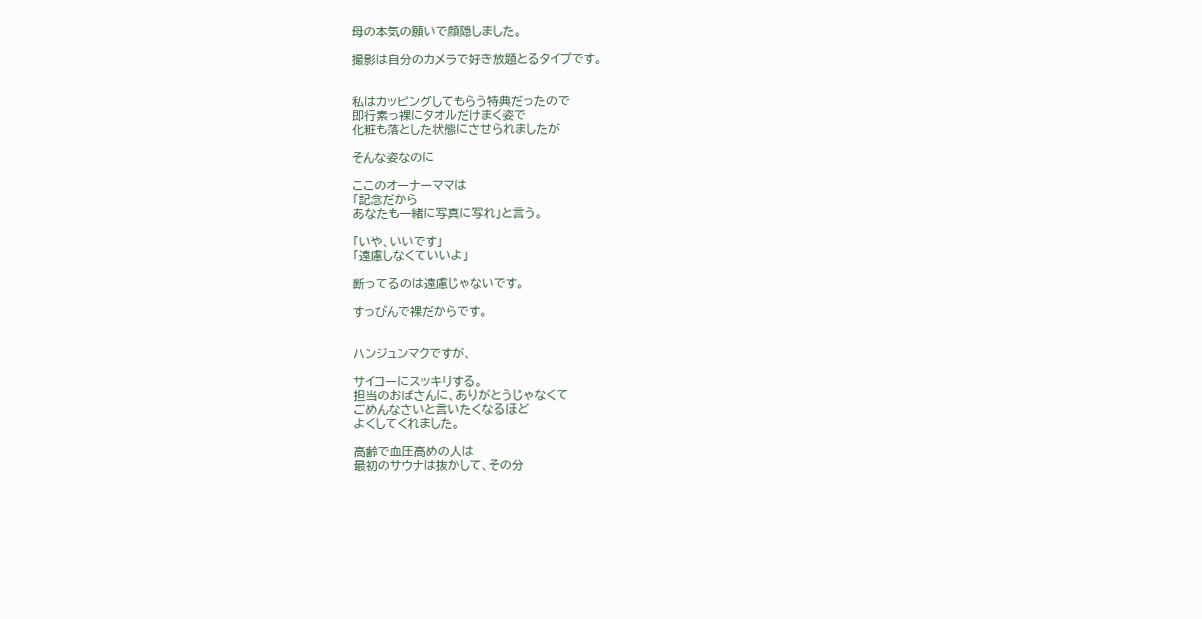母の本気の願いで顔隠しました。

撮影は自分のカメラで好き放題とるタイプです。


私はカッピングしてもらう特典だったので
即行素っ裸にタオルだけまく姿で
化粧も落とした状態にさせられましたが

そんな姿なのに

ここのオーナーママは
「記念だから
あなたも一緒に写真に写れ」と言う。

「いや、いいです」
「遠慮しなくていいよ」

断ってるのは遠慮じゃないです。

すっぴんで裸だからです。


ハンジュンマクですが、

サイコーにスッキリする。
担当のおばさんに、ありがとうじゃなくて
ごめんなさいと言いたくなるほど
よくしてくれました。

高齢で血圧高めの人は
最初のサウナは抜かして、その分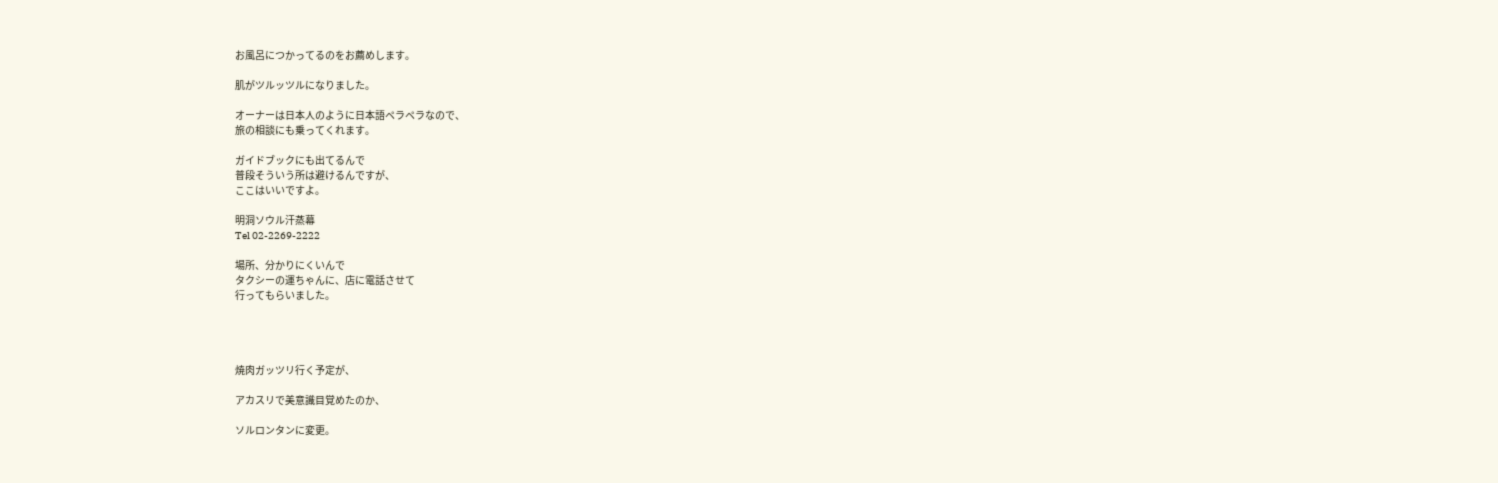お風呂につかってるのをお薦めします。

肌がツルッツルになりました。

オーナーは日本人のように日本語ペラペラなので、
旅の相談にも乗ってくれます。

ガイドブックにも出てるんで
普段そういう所は避けるんですが、
ここはいいですよ。

明洞ソウル汗蒸幕
Tel 02-2269-2222

場所、分かりにくいんで
タクシーの運ちゃんに、店に電話させて
行ってもらいました。




焼肉ガッツリ行く予定が、

アカスリで美意識目覚めたのか、

ソルロンタンに変更。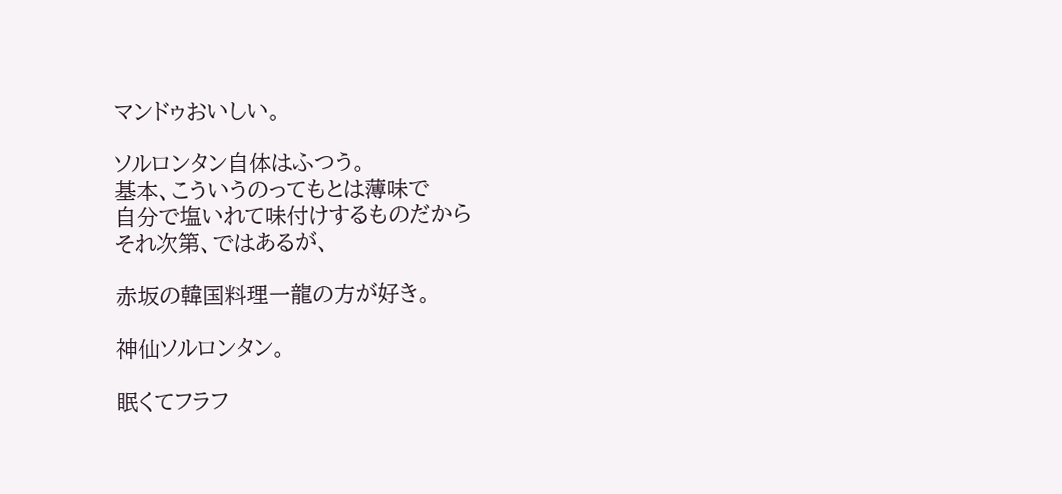マンドゥおいしい。

ソルロンタン自体はふつう。
基本、こういうのってもとは薄味で
自分で塩いれて味付けするものだから
それ次第、ではあるが、

赤坂の韓国料理一龍の方が好き。

神仙ソルロンタン。

眠くてフラフ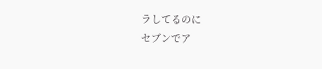ラしてるのに
セブンでア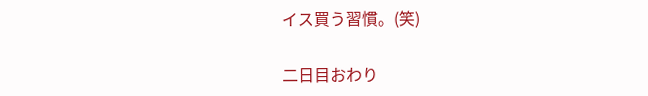イス買う習慣。(笑)

二日目おわり